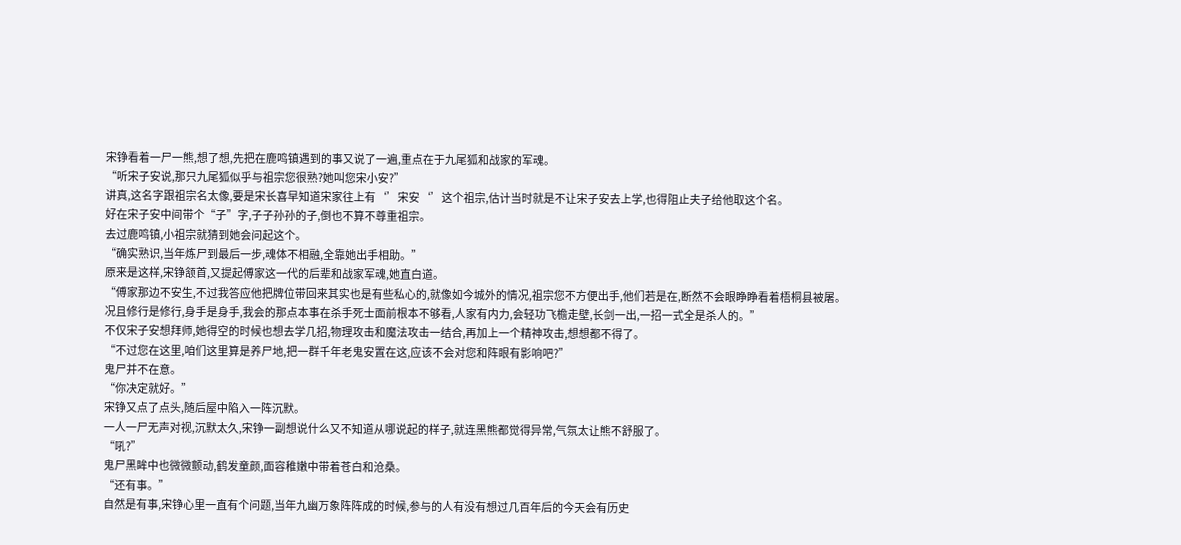宋铮看着一尸一熊,想了想,先把在鹿鸣镇遇到的事又说了一遍,重点在于九尾狐和战家的军魂。
“听宋子安说,那只九尾狐似乎与祖宗您很熟?她叫您宋小安?”
讲真,这名字跟祖宗名太像,要是宋长喜早知道宋家往上有‘’宋安‘’这个祖宗,估计当时就是不让宋子安去上学,也得阻止夫子给他取这个名。
好在宋子安中间带个“子”字,子子孙孙的子,倒也不算不尊重祖宗。
去过鹿鸣镇,小祖宗就猜到她会问起这个。
“确实熟识,当年炼尸到最后一步,魂体不相融,全靠她出手相助。”
原来是这样,宋铮颔首,又提起傅家这一代的后辈和战家军魂,她直白道。
“傅家那边不安生,不过我答应他把牌位带回来其实也是有些私心的,就像如今城外的情况,祖宗您不方便出手,他们若是在,断然不会眼睁睁看着梧桐县被屠。
况且修行是修行,身手是身手,我会的那点本事在杀手死士面前根本不够看,人家有内力,会轻功飞檐走壁,长剑一出,一招一式全是杀人的。”
不仅宋子安想拜师,她得空的时候也想去学几招,物理攻击和魔法攻击一结合,再加上一个精神攻击,想想都不得了。
“不过您在这里,咱们这里算是养尸地,把一群千年老鬼安置在这,应该不会对您和阵眼有影响吧?”
鬼尸并不在意。
“你决定就好。”
宋铮又点了点头,随后屋中陷入一阵沉默。
一人一尸无声对视,沉默太久,宋铮一副想说什么又不知道从哪说起的样子,就连黑熊都觉得异常,气氛太让熊不舒服了。
“吼?”
鬼尸黑眸中也微微颤动,鹤发童颜,面容稚嫩中带着苍白和沧桑。
“还有事。”
自然是有事,宋铮心里一直有个问题,当年九幽万象阵阵成的时候,参与的人有没有想过几百年后的今天会有历史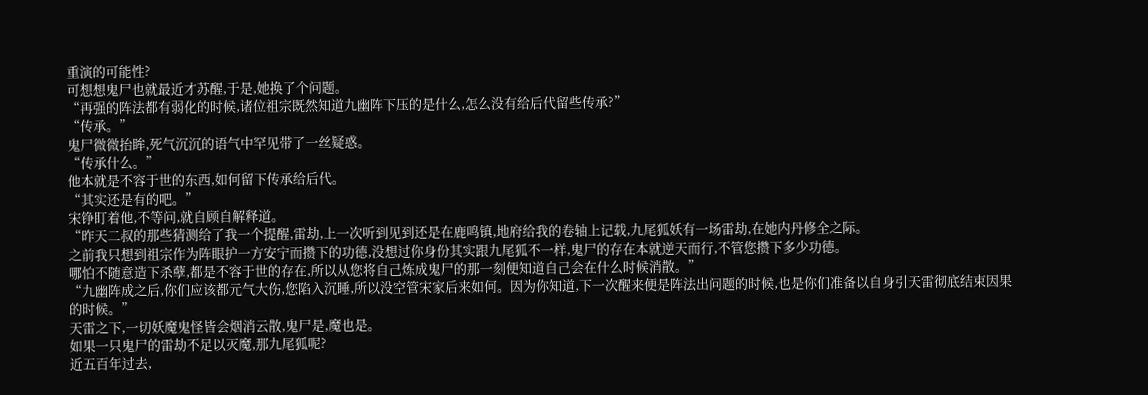重演的可能性?
可想想鬼尸也就最近才苏醒,于是,她换了个问题。
“再强的阵法都有弱化的时候,诸位祖宗既然知道九幽阵下压的是什么,怎么没有给后代留些传承?”
“传承。”
鬼尸微微抬眸,死气沉沉的语气中罕见带了一丝疑惑。
“传承什么。”
他本就是不容于世的东西,如何留下传承给后代。
“其实还是有的吧。”
宋铮盯着他,不等问,就自顾自解释道。
“昨天二叔的那些猜测给了我一个提醒,雷劫,上一次听到见到还是在鹿鸣镇,地府给我的卷轴上记载,九尾狐妖有一场雷劫,在她内丹修全之际。
之前我只想到祖宗作为阵眼护一方安宁而攒下的功德,没想过你身份其实跟九尾狐不一样,鬼尸的存在本就逆天而行,不管您攒下多少功德。
哪怕不随意造下杀孽,都是不容于世的存在,所以从您将自己炼成鬼尸的那一刻便知道自己会在什么时候消散。”
“九幽阵成之后,你们应该都元气大伤,您陷入沉睡,所以没空管宋家后来如何。因为你知道,下一次醒来便是阵法出问题的时候,也是你们准备以自身引天雷彻底结束因果的时候。”
天雷之下,一切妖魔鬼怪皆会烟消云散,鬼尸是,魔也是。
如果一只鬼尸的雷劫不足以灭魔,那九尾狐呢?
近五百年过去,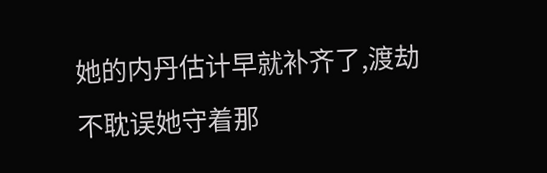她的内丹估计早就补齐了,渡劫不耽误她守着那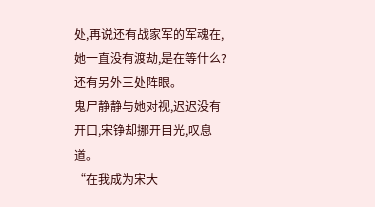处,再说还有战家军的军魂在,她一直没有渡劫,是在等什么?
还有另外三处阵眼。
鬼尸静静与她对视,迟迟没有开口,宋铮却挪开目光,叹息道。
“在我成为宋大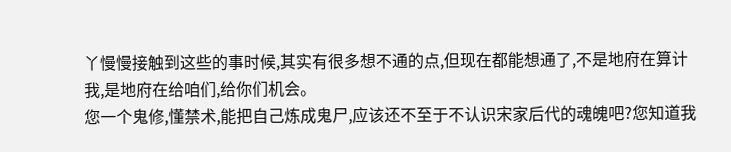丫慢慢接触到这些的事时候,其实有很多想不通的点,但现在都能想通了,不是地府在算计我,是地府在给咱们,给你们机会。
您一个鬼修,懂禁术,能把自己炼成鬼尸,应该还不至于不认识宋家后代的魂魄吧?您知道我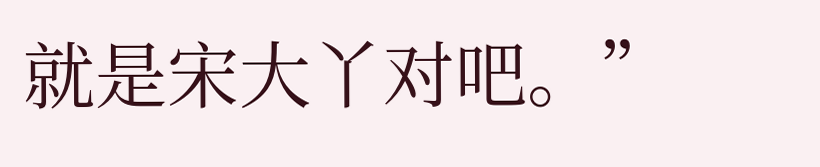就是宋大丫对吧。”